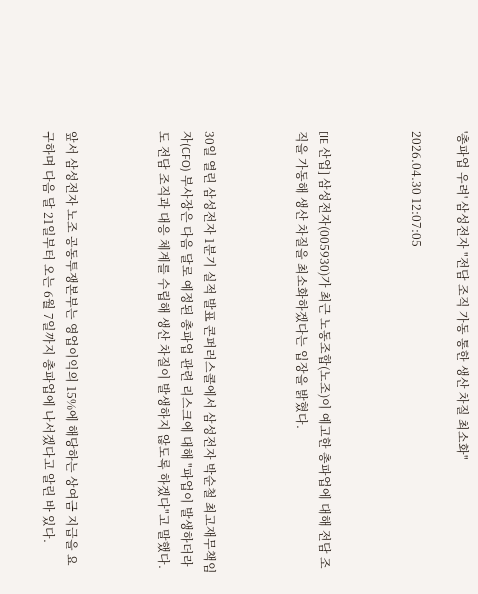'총파업 우려' 삼성전자 "전담 조직 가동 통한 생산 차질 최소화"

2026.04.30 12:07:05



[IE 산업] 삼성전자(005930)가 최근 노동조합(노조)이 예고한 총파업에 대해 전담 조직을 가동해 생산 차질을 최소화하겠다는 입장을 밝혔다.



30일 열린 삼성전자 1분기 실적 발표 콘퍼러스콜에서 삼성전자 박순철 최고재무책임자(CFO) 부사장은 다음 달로 예정된 총파업 관련 리스크에 대해 "파업이 발생하더라도 전담 조직과 대응 체계를 수립해 생산 차질이 발생하지 않도록 하겠다"고 말했다.



앞서 삼성전자 노조 공동투쟁본부는 영업이익의 15%에 해당하는 상여금 지급을 요구하며 다음 달 21일부터 오는 6월 7일까지 총파업에 나서겠다고 알린 바 있다.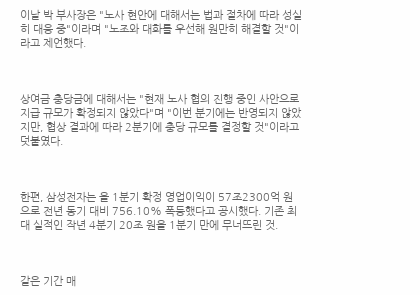이날 박 부사장은 "노사 현안에 대해서는 법과 절차에 따라 성실히 대응 중"이라며 "노조와 대화를 우선해 원만히 해결할 것"이라고 제언했다.



상여금 충당금에 대해서는 "현재 노사 협의 진행 중인 사안으로 지급 규모가 확정되지 않았다"며 "이번 분기에는 반영되지 않았지만, 협상 결과에 따라 2분기에 충당 규모를 결정할 것"이라고 덧붙였다.



한편, 삼성전자는 올 1분기 확정 영업이익이 57조2300억 원으로 전년 동기 대비 756.10% 폭등했다고 공시했다. 기존 최대 실적인 작년 4분기 20조 원을 1분기 만에 무너뜨린 것.



같은 기간 매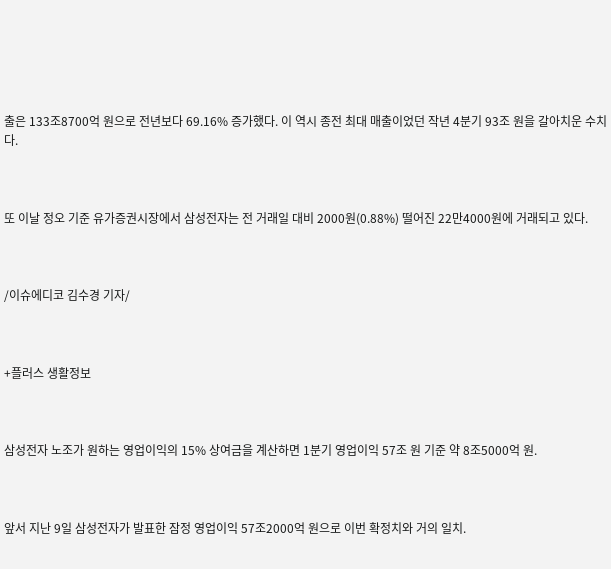출은 133조8700억 원으로 전년보다 69.16% 증가했다. 이 역시 종전 최대 매출이었던 작년 4분기 93조 원을 갈아치운 수치다.



또 이날 정오 기준 유가증권시장에서 삼성전자는 전 거래일 대비 2000원(0.88%) 떨어진 22만4000원에 거래되고 있다.



/이슈에디코 김수경 기자/



+플러스 생활정보



삼성전자 노조가 원하는 영업이익의 15% 상여금을 계산하면 1분기 영업이익 57조 원 기준 약 8조5000억 원.



앞서 지난 9일 삼성전자가 발표한 잠정 영업이익 57조2000억 원으로 이번 확정치와 거의 일치.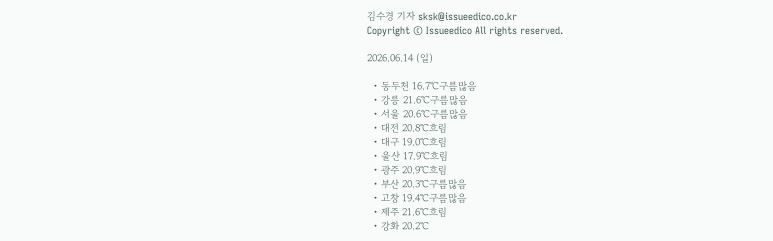김수경 기자 sksk@issueedico.co.kr
Copyright © Issueedico All rights reserved.

2026.06.14 (일)

  • 동두천 16.7℃구름많음
  • 강릉 21.6℃구름많음
  • 서울 20.6℃구름많음
  • 대전 20.8℃흐림
  • 대구 19.0℃흐림
  • 울산 17.9℃흐림
  • 광주 20.9℃흐림
  • 부산 20.3℃구름많음
  • 고창 19.4℃구름많음
  • 제주 21.6℃흐림
  • 강화 20.2℃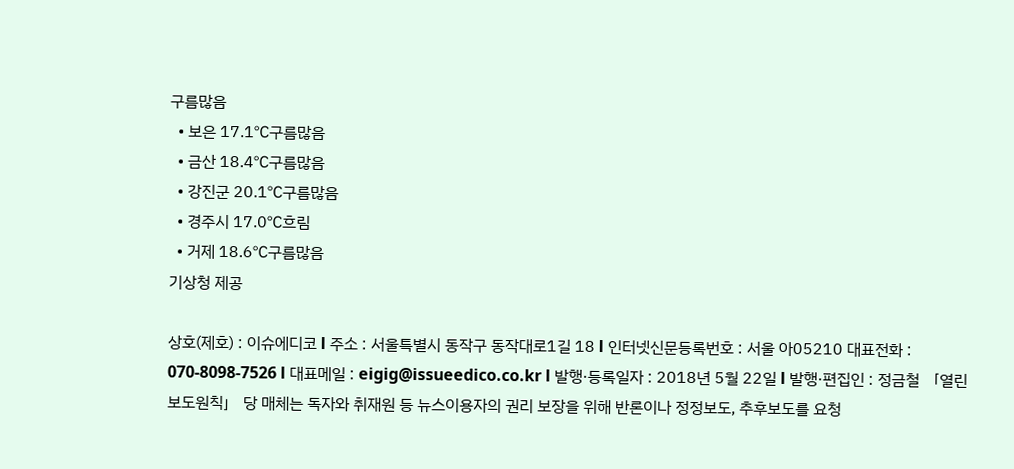구름많음
  • 보은 17.1℃구름많음
  • 금산 18.4℃구름많음
  • 강진군 20.1℃구름많음
  • 경주시 17.0℃흐림
  • 거제 18.6℃구름많음
기상청 제공

상호(제호) : 이슈에디코 l 주소 : 서울특별시 동작구 동작대로1길 18 l 인터넷신문등록번호 : 서울 아05210 대표전화 : 070-8098-7526 l 대표메일 : eigig@issueedico.co.kr l 발행·등록일자 : 2018년 5월 22일 l 발행·편집인 : 정금철 「열린보도원칙」 당 매체는 독자와 취재원 등 뉴스이용자의 권리 보장을 위해 반론이나 정정보도, 추후보도를 요청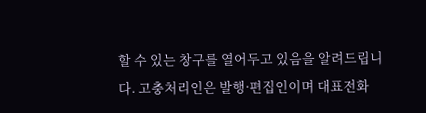할 수 있는 창구를 열어두고 있음을 알려드립니다. 고충처리인은 발행·편집인이며 대표전화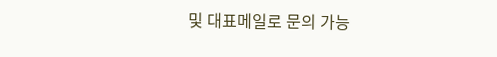및 대표메일로 문의 가능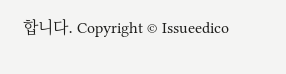합니다. Copyright © Issueedico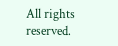All rights reserved.